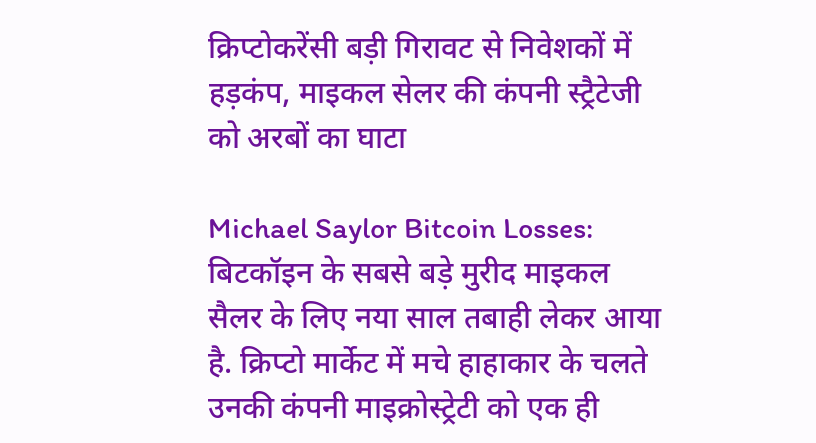क्रिप्टोकरेंसी बड़ी गिरावट से निवेशकों में हड़कंप, माइकल सेलर की कंपनी स्ट्रैटेजी को अरबों का घाटा

Michael Saylor Bitcoin Losses: बिटकॉइन के सबसे बड़े मुरीद माइकल सैलर के लिए नया साल तबाही लेकर आया है. क्रिप्टो मार्केट में मचे हाहाकार के चलते उनकी कंपनी माइक्रोस्ट्रेटी को एक ही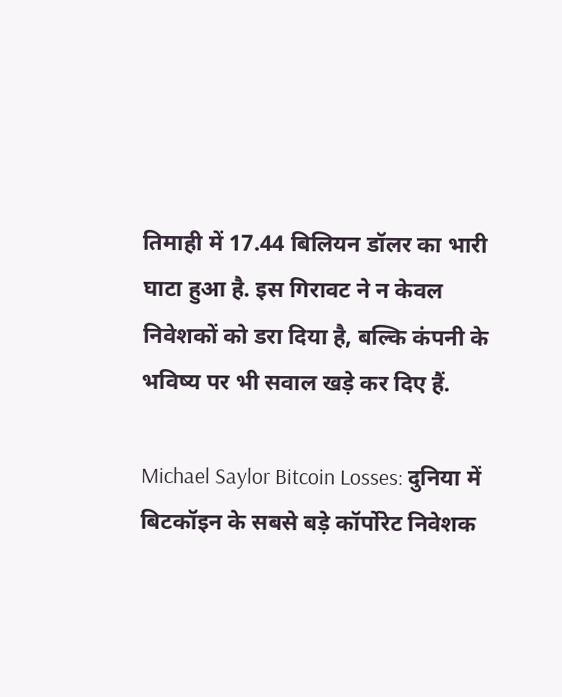तिमाही में 17.44 बिलियन डॉलर का भारी घाटा हुआ है. इस गिरावट ने न केवल निवेशकों को डरा दिया है, बल्कि कंपनी के भविष्य पर भी सवाल खड़े कर दिए हैं.

Michael Saylor Bitcoin Losses: दुनिया में बिटकॉइन के सबसे बड़े कॉर्पोरेट निवेशक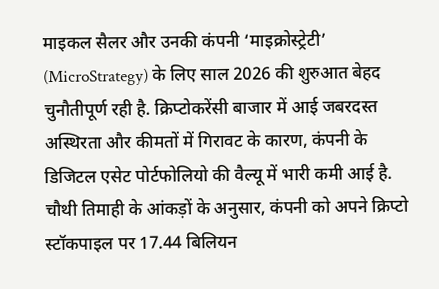माइकल सैलर और उनकी कंपनी ‘माइक्रोस्ट्रेटी’ (MicroStrategy) के लिए साल 2026 की शुरुआत बेहद चुनौतीपूर्ण रही है. क्रिप्टोकरेंसी बाजार में आई जबरदस्त अस्थिरता और कीमतों में गिरावट के कारण, कंपनी के डिजिटल एसेट पोर्टफोलियो की वैल्यू में भारी कमी आई है. चौथी तिमाही के आंकड़ों के अनुसार, कंपनी को अपने क्रिप्टो स्टॉकपाइल पर 17.44 बिलियन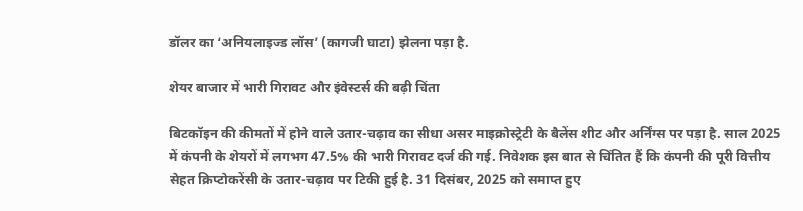डॉलर का ‘अनियलाइज्ड लॉस’ (कागजी घाटा) झेलना पड़ा है.

शेयर बाजार में भारी गिरावट और इंवेस्टर्स की बढ़ी चिंता

बिटकॉइन की कीमतों में होने वाले उतार-चढ़ाव का सीधा असर माइक्रोस्ट्रेटी के बैलेंस शीट और अर्निंग्स पर पड़ा है. साल 2025 में कंपनी के शेयरों में लगभग 47.5% की भारी गिरावट दर्ज की गई. निवेशक इस बात से चिंतित हैं कि कंपनी की पूरी वित्तीय सेहत क्रिप्टोकरेंसी के उतार-चढ़ाव पर टिकी हुई है. 31 दिसंबर, 2025 को समाप्त हुए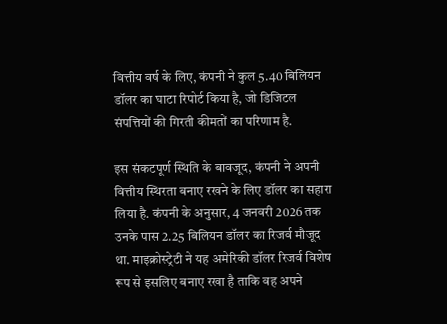वित्तीय वर्ष के लिए, कंपनी ने कुल 5.40 बिलियन डॉलर का घाटा रिपोर्ट किया है, जो डिजिटल संपत्तियों की गिरती कीमतों का परिणाम है.

इस संकटपूर्ण स्थिति के बावजूद, कंपनी ने अपनी वित्तीय स्थिरता बनाए रखने के लिए डॉलर का सहारा लिया है. कंपनी के अनुसार, 4 जनवरी 2026 तक उनके पास 2.25 बिलियन डॉलर का रिजर्व मौजूद था. माइक्रोस्ट्रेटी ने यह अमेरिकी डॉलर रिजर्व विशेष रूप से इसलिए बनाए रखा है ताकि वह अपने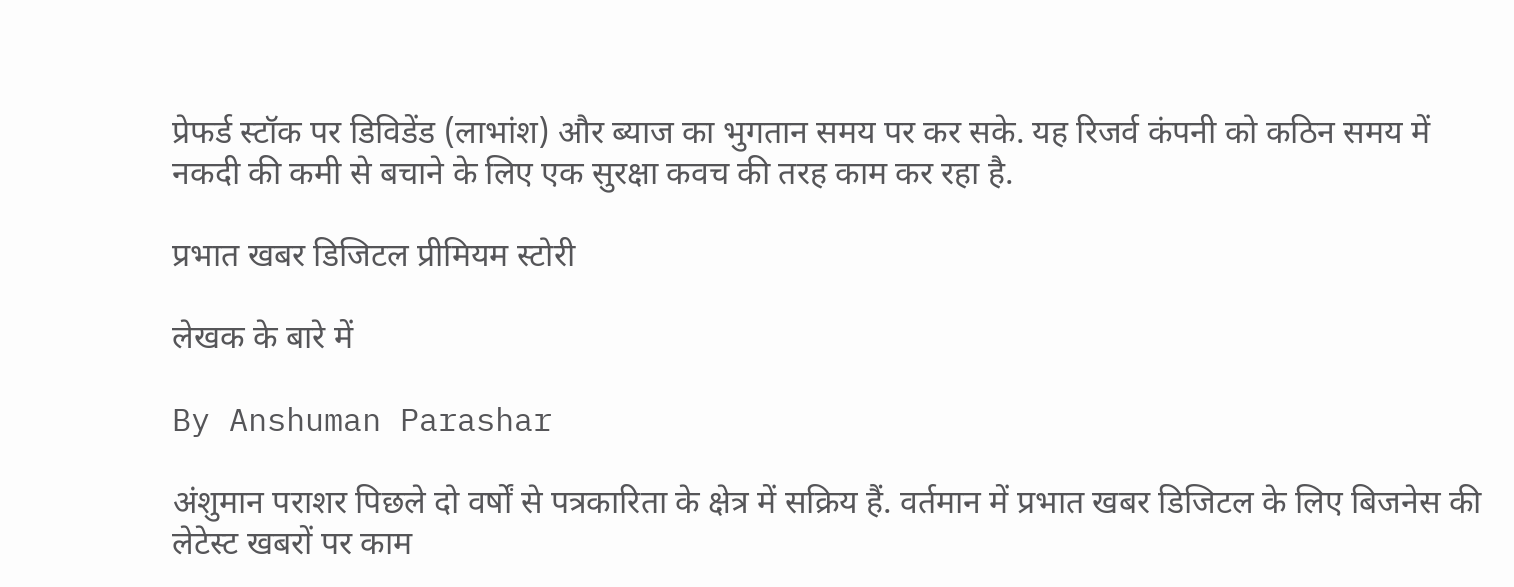प्रेफर्ड स्टॉक पर डिविडेंड (लाभांश) और ब्याज का भुगतान समय पर कर सके. यह रिजर्व कंपनी को कठिन समय में नकदी की कमी से बचाने के लिए एक सुरक्षा कवच की तरह काम कर रहा है.

प्रभात खबर डिजिटल प्रीमियम स्टोरी

लेखक के बारे में

By Anshuman Parashar

अंशुमान पराशर पिछले दो वर्षों से पत्रकारिता के क्षेत्र में सक्रिय हैं. वर्तमान में प्रभात खबर डिजिटल के लिए बिजनेस की लेटेस्ट खबरों पर काम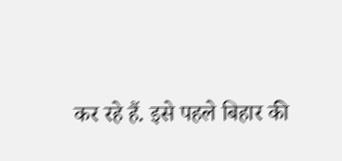कर रहे हैं. इसे पहले बिहार की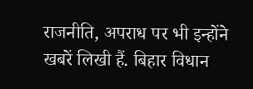राजनीति, अपराध पर भी इन्होंने खबरें लिखी हैं. बिहार विधान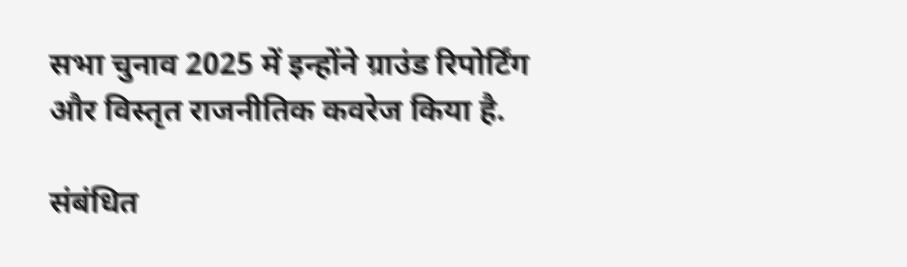सभा चुनाव 2025 में इन्होंने ग्राउंड रिपोर्टिंग और विस्तृत राजनीतिक कवरेज किया है.

संबंधित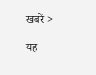खबरें >

यह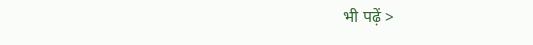भी पढ़ें >